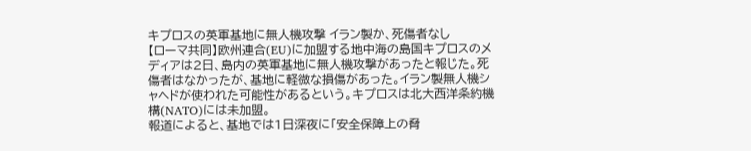キプロスの英軍基地に無人機攻撃 イラン製か、死傷者なし
【ローマ共同】欧州連合(EU)に加盟する地中海の島国キプロスのメディアは2日、島内の英軍基地に無人機攻撃があったと報じた。死傷者はなかったが、基地に軽微な損傷があった。イラン製無人機シャヘドが使われた可能性があるという。キプロスは北大西洋条約機構(NATO)には未加盟。
報道によると、基地では1日深夜に「安全保障上の脅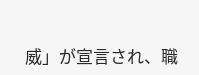威」が宣言され、職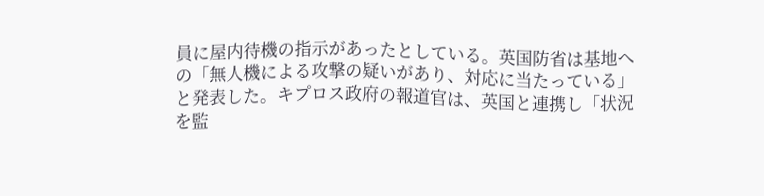員に屋内待機の指示があったとしている。英国防省は基地への「無人機による攻撃の疑いがあり、対応に当たっている」と発表した。キプロス政府の報道官は、英国と連携し「状況を監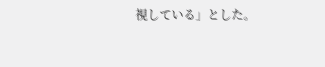視している」とした。